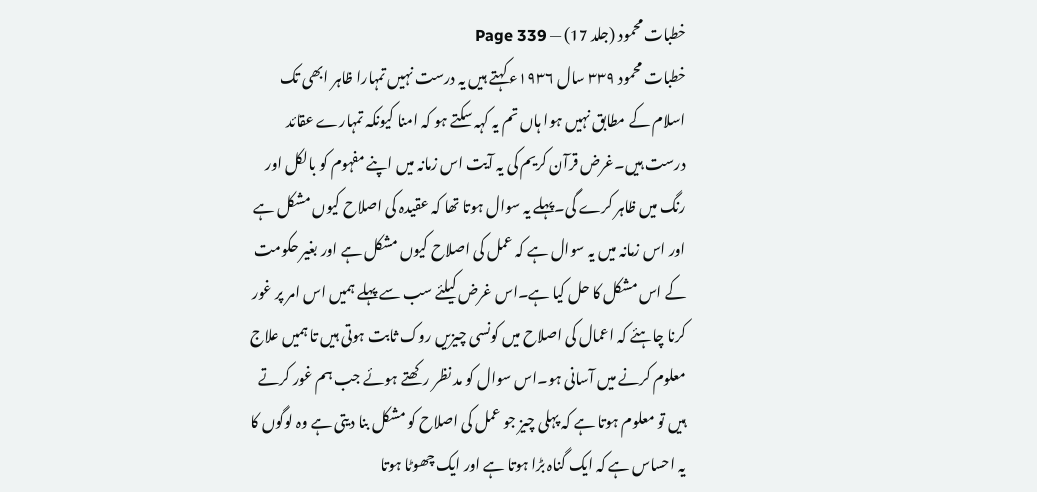خطبات محمود (جلد 17) — Page 339
خطبات محمود ۳۳۹ سال ۱۹۳۶ء کہتے ہیں یہ درست نہیں تمہارا ظاہر ابھی تک اسلام کے مطابق نہیں ہوا ہاں تم یہ کہہ سکتے ہو کہ امنا کیونکہ تمہارے عقائد درست ہیں۔غرض قرآن کریم کی یہ آیت اس زمانہ میں اپنے مفہوم کو بالکل اور رنگ میں ظاہر کرے گی۔پہلے یہ سوال ہوتا تھا کہ عقیدہ کی اصلاح کیوں مشکل ہے اور اس زمانہ میں یہ سوال ہے کہ عمل کی اصلاح کیوں مشکل ہے اور بغیر حکومت کے اس مشکل کا حل کیا ہے۔اس غرض کیلئے سب سے پہلے ہمیں اس امر پر غور کرنا چاہئے کہ اعمال کی اصلاح میں کونسی چیزیں روک ثابت ہوتی ہیں تا ہمیں علاج معلوم کرنے میں آسانی ہو۔اس سوال کو مد نظر رکھتے ہوئے جب ہم غور کرتے ہیں تو معلوم ہوتا ہے کہ پہلی چیز جو عمل کی اصلاح کو مشکل بنا دیتی ہے وہ لوگوں کا یہ احساس ہے کہ ایک گناہ بڑا ہوتا ہے اور ایک چھوٹا ہوتا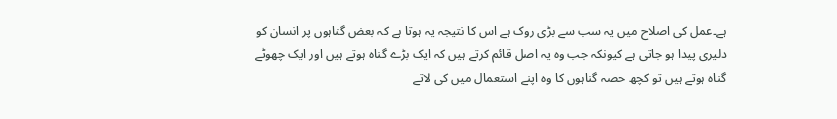ہے۔عمل کی اصلاح میں یہ سب سے بڑی روک ہے اس کا نتیجہ یہ ہوتا ہے کہ بعض گناہوں پر انسان کو دلیری پیدا ہو جاتی ہے کیونکہ جب وہ یہ اصل قائم کرتے ہیں کہ ایک بڑے گناہ ہوتے ہیں اور ایک چھوٹے گناہ ہوتے ہیں تو کچھ حصہ گناہوں کا وہ اپنے استعمال میں کی لاتے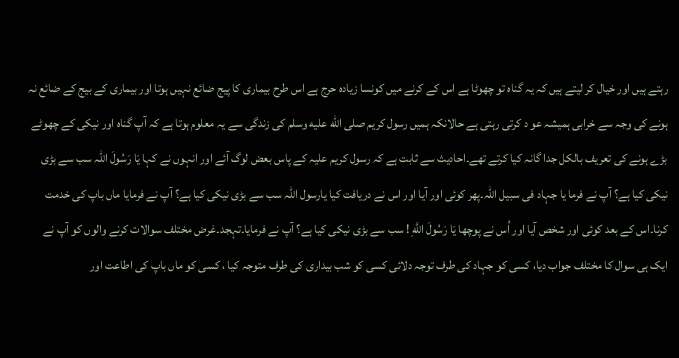رہتے ہیں اور خیال کر لیتے ہیں کہ یہ گناہ تو چھوٹا ہے اس کے کرنے میں کونسا زیادہ حرج ہے اس طرح بیماری کا پیج ضائع نہیں ہوتا اور بیماری کے بیج کے ضائع نہ ہونے کی وجہ سے خرابی ہمیشہ عو د کرتی رہتی ہے حالانکہ ہمیں رسول کریم صلى الله عليه وسلم کی زندگی سے یہ معلوم ہوتا ہے کہ آپ گناہ اور نیکی کے چھوٹے بڑے ہونے کی تعریف بالکل جدا گانہ کیا کرتے تھے۔احادیث سے ثابت ہے کہ رسول کریم علیہ کے پاس بعض لوگ آئے اور انہوں نے کہا يَا رَسُولَ اللہ سب سے بڑی نیکی کیا ہے؟ آپ نے فرما یا جہاد فی سبیل اللہ۔پھر کوئی اور آیا اور اس نے دریافت کیا یارسول اللہ سب سے بڑی نیکی کیا ہے؟ آپ نے فرمایا ماں باپ کی خدمت کرنا۔اس کے بعد کوئی اور شخص آیا اور اُس نے پوچھا يَا رَسُولَ اللَّهِ ! سب سے بڑی نیکی کیا ہے؟ آپ نے فرمایا۔تہجد۔غرض مختلف سوالات کرنے والوں کو آپ نے ایک ہی سوال کا مختلف جواب دیا، کسی کو جہاد کی طرف توجہ دلائی کسی کو شب بیداری کی طرف متوجہ کیا ، کسی کو ماں باپ کی اطاعت اور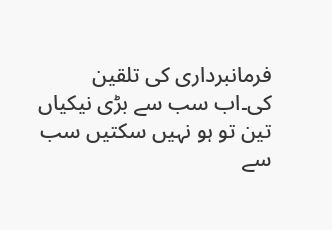فرمانبرداری کی تلقین کی۔اب سب سے بڑی نیکیاں تین تو ہو نہیں سکتیں سب سے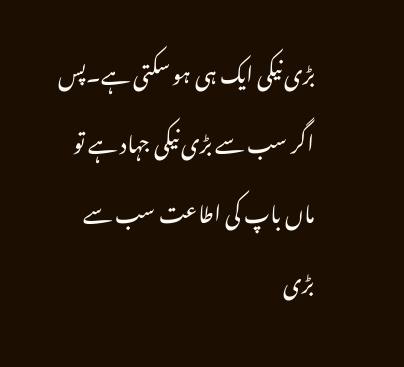بڑی نیکی ایک ہی ہو سکتی ہے۔پس اگر سب سے بڑی نیکی جہاد ہے تو ماں باپ کی اطاعت سب سے بڑی